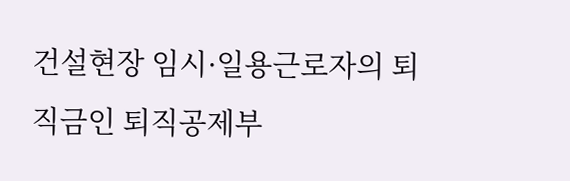건설현장 임시·일용근로자의 퇴직금인 퇴직공제부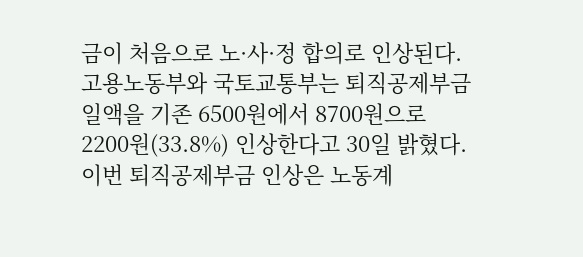금이 처음으로 노·사·정 합의로 인상된다.
고용노동부와 국토교통부는 퇴직공제부금 일액을 기존 6500원에서 8700원으로 2200원(33.8%) 인상한다고 30일 밝혔다. 이번 퇴직공제부금 인상은 노동계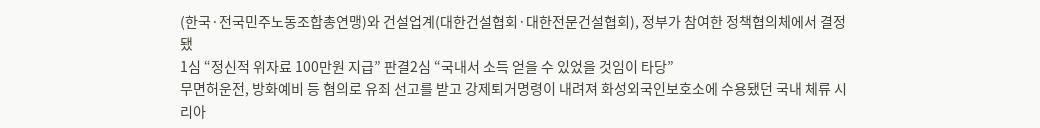(한국·전국민주노동조합총연맹)와 건설업계(대한건설협회·대한전문건설협회), 정부가 참여한 정책협의체에서 결정됐
1심 “정신적 위자료 100만원 지급” 판결2심 “국내서 소득 얻을 수 있었을 것임이 타당”
무면허운전, 방화예비 등 혐의로 유죄 선고를 받고 강제퇴거명령이 내려져 화성외국인보호소에 수용됐던 국내 체류 시리아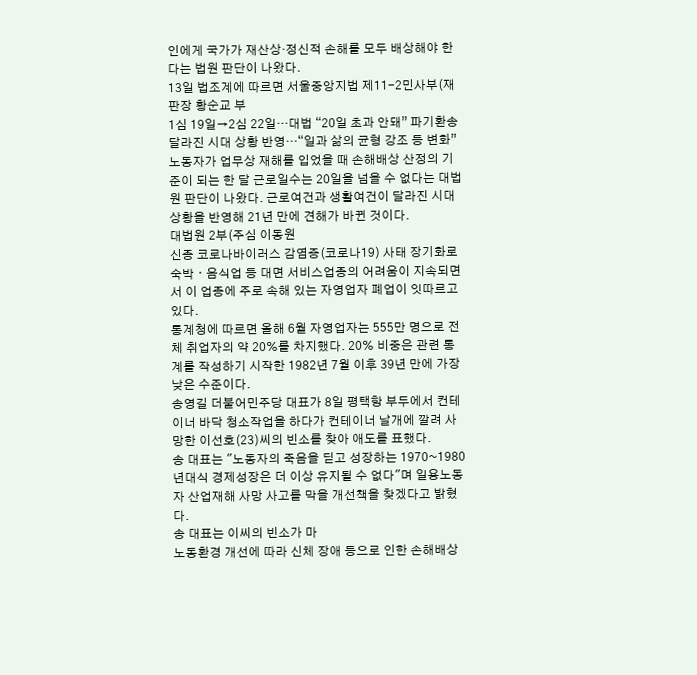인에게 국가가 재산상·정신적 손해를 모두 배상해야 한다는 법원 판단이 나왔다.
13일 법조계에 따르면 서울중앙지법 제11-2민사부(재판장 황순교 부
1심 19일→2심 22일…대법 “20일 초과 안돼” 파기환송달라진 시대 상황 반영…“일과 삶의 균형 강조 등 변화”
노동자가 업무상 재해를 입었을 때 손해배상 산정의 기준이 되는 한 달 근로일수는 20일을 넘을 수 없다는 대법원 판단이 나왔다. 근로여건과 생활여건이 달라진 시대 상황을 반영해 21년 만에 견해가 바뀐 것이다.
대법원 2부(주심 이동원
신종 코로나바이러스 감염증(코로나19) 사태 장기화로 숙박ㆍ음식업 등 대면 서비스업종의 어려움이 지속되면서 이 업종에 주로 속해 있는 자영업자 폐업이 잇따르고 있다.
통계청에 따르면 올해 6월 자영업자는 555만 명으로 전체 취업자의 약 20%를 차지했다. 20% 비중은 관련 통계를 작성하기 시작한 1982년 7월 이후 39년 만에 가장 낮은 수준이다.
송영길 더불어민주당 대표가 8일 평택항 부두에서 컨테이너 바닥 청소작업을 하다가 컨테이너 날개에 깔려 사망한 이선호(23)씨의 빈소를 찾아 애도를 표했다.
송 대표는 "노동자의 죽음을 딛고 성장하는 1970~1980년대식 경제성장은 더 이상 유지될 수 없다"며 일용노동자 산업재해 사망 사고를 막을 개선책을 찾겠다고 밝혔다.
송 대표는 이씨의 빈소가 마
노동환경 개선에 따라 신체 장애 등으로 인한 손해배상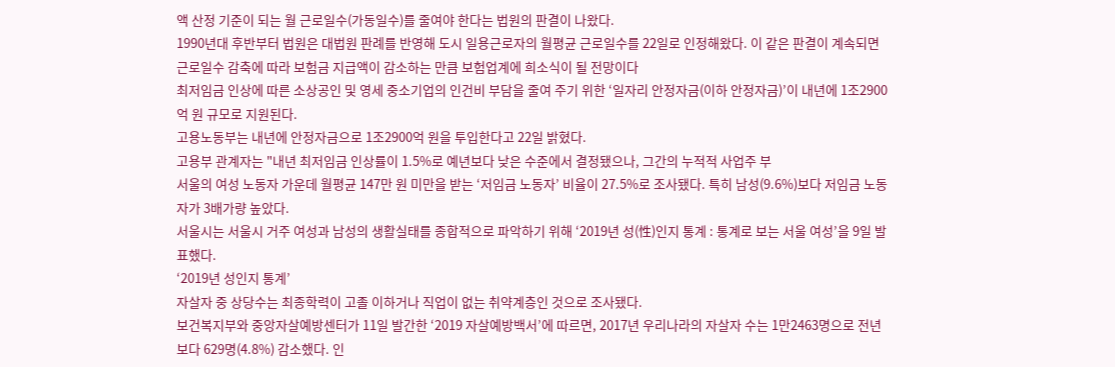액 산정 기준이 되는 월 근로일수(가동일수)를 줄여야 한다는 법원의 판결이 나왔다.
1990년대 후반부터 법원은 대법원 판례를 반영해 도시 일용근로자의 월평균 근로일수를 22일로 인정해왔다. 이 같은 판결이 계속되면 근로일수 감축에 따라 보험금 지급액이 감소하는 만큼 보험업계에 희소식이 될 전망이다
최저임금 인상에 따른 소상공인 및 영세 중소기업의 인건비 부담을 줄여 주기 위한 ‘일자리 안정자금(이하 안정자금)’이 내년에 1조2900억 원 규모로 지원된다.
고용노동부는 내년에 안정자금으로 1조2900억 원을 투입한다고 22일 밝혔다.
고용부 관계자는 "내년 최저임금 인상률이 1.5%로 예년보다 낮은 수준에서 결정됐으나, 그간의 누적적 사업주 부
서울의 여성 노동자 가운데 월평균 147만 원 미만을 받는 ‘저임금 노동자’ 비율이 27.5%로 조사됐다. 특히 남성(9.6%)보다 저임금 노동자가 3배가량 높았다.
서울시는 서울시 거주 여성과 남성의 생활실태를 종합적으로 파악하기 위해 ‘2019년 성(性)인지 통계 : 통계로 보는 서울 여성’을 9일 발표했다.
‘2019년 성인지 통계’
자살자 중 상당수는 최종학력이 고졸 이하거나 직업이 없는 취약계층인 것으로 조사됐다.
보건복지부와 중앙자살예방센터가 11일 발간한 ‘2019 자살예방백서’에 따르면, 2017년 우리나라의 자살자 수는 1만2463명으로 전년보다 629명(4.8%) 감소했다. 인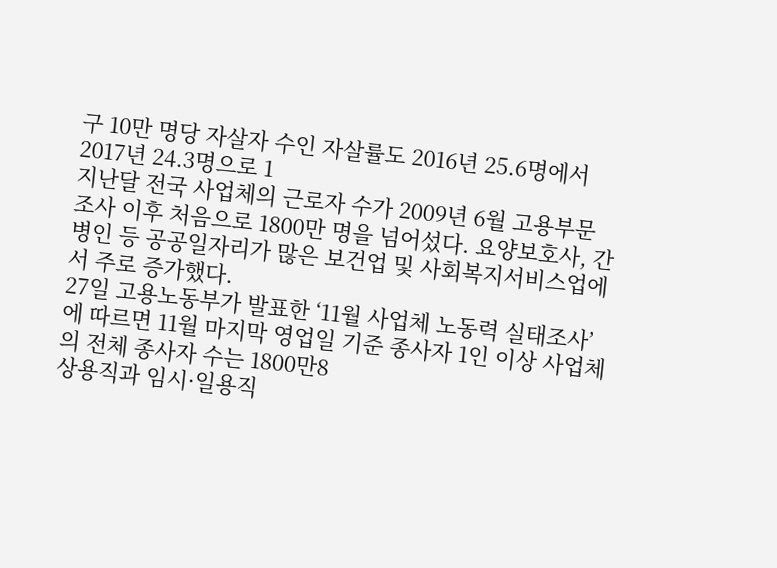구 10만 명당 자살자 수인 자살률도 2016년 25.6명에서 2017년 24.3명으로 1
지난달 전국 사업체의 근로자 수가 2009년 6월 고용부문 조사 이후 처음으로 1800만 명을 넘어섰다. 요양보호사, 간병인 등 공공일자리가 많은 보건업 및 사회복지서비스업에서 주로 증가했다.
27일 고용노동부가 발표한 ‘11월 사업체 노동력 실태조사’에 따르면 11월 마지막 영업일 기준 종사자 1인 이상 사업체의 전체 종사자 수는 1800만8
상용직과 임시·일용직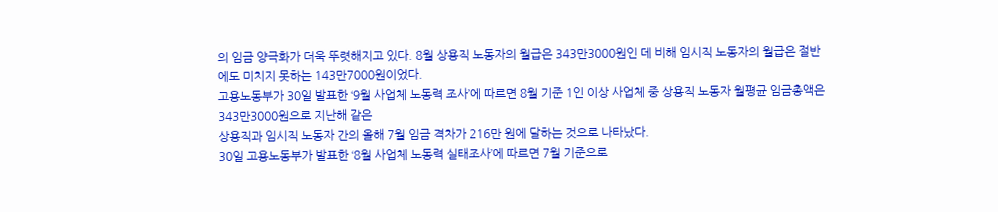의 임금 양극화가 더욱 뚜렷해지고 있다. 8월 상용직 노동자의 월급은 343만3000원인 데 비해 임시직 노동자의 월급은 절반에도 미치지 못하는 143만7000원이었다.
고용노동부가 30일 발표한 ‘9월 사업체 노동력 조사’에 따르면 8월 기준 1인 이상 사업체 중 상용직 노동자 월평균 임금총액은 343만3000원으로 지난해 같은
상용직과 임시직 노동자 간의 올해 7월 임금 격차가 216만 원에 달하는 것으로 나타났다.
30일 고용노동부가 발표한 ‘8월 사업체 노동력 실태조사’에 따르면 7월 기준으로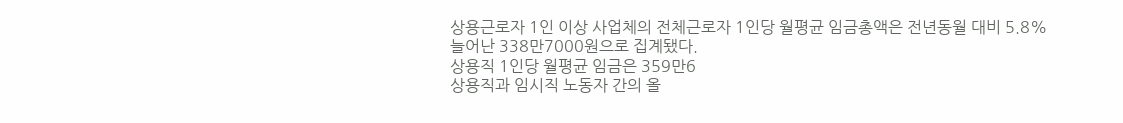상용근로자 1인 이상 사업체의 전체근로자 1인당 월평균 임금총액은 전년동월 대비 5.8% 늘어난 338만7000원으로 집계됐다.
상용직 1인당 월평균 임금은 359만6
상용직과 임시직 노동자 간의 올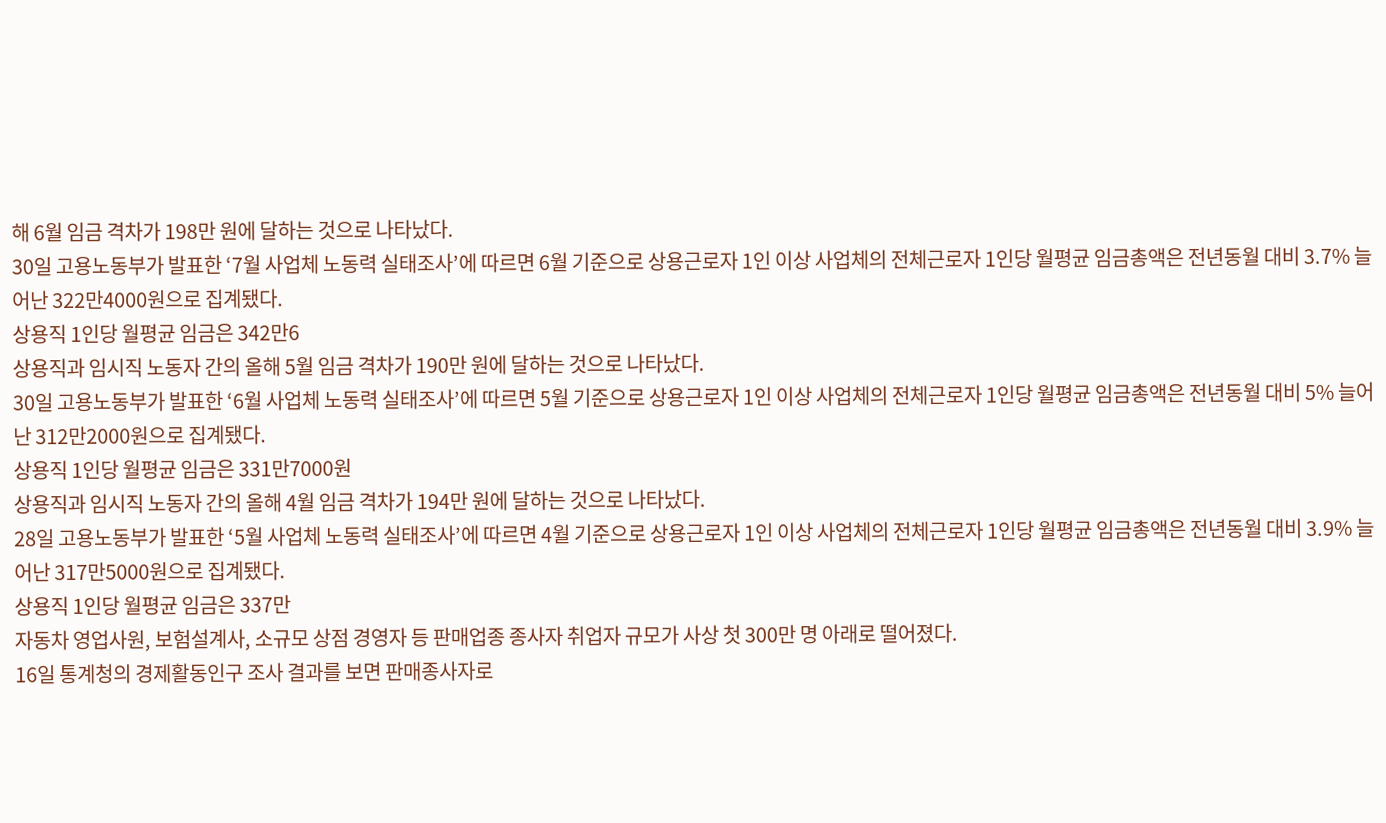해 6월 임금 격차가 198만 원에 달하는 것으로 나타났다.
30일 고용노동부가 발표한 ‘7월 사업체 노동력 실태조사’에 따르면 6월 기준으로 상용근로자 1인 이상 사업체의 전체근로자 1인당 월평균 임금총액은 전년동월 대비 3.7% 늘어난 322만4000원으로 집계됐다.
상용직 1인당 월평균 임금은 342만6
상용직과 임시직 노동자 간의 올해 5월 임금 격차가 190만 원에 달하는 것으로 나타났다.
30일 고용노동부가 발표한 ‘6월 사업체 노동력 실태조사’에 따르면 5월 기준으로 상용근로자 1인 이상 사업체의 전체근로자 1인당 월평균 임금총액은 전년동월 대비 5% 늘어난 312만2000원으로 집계됐다.
상용직 1인당 월평균 임금은 331만7000원
상용직과 임시직 노동자 간의 올해 4월 임금 격차가 194만 원에 달하는 것으로 나타났다.
28일 고용노동부가 발표한 ‘5월 사업체 노동력 실태조사’에 따르면 4월 기준으로 상용근로자 1인 이상 사업체의 전체근로자 1인당 월평균 임금총액은 전년동월 대비 3.9% 늘어난 317만5000원으로 집계됐다.
상용직 1인당 월평균 임금은 337만
자동차 영업사원, 보험설계사, 소규모 상점 경영자 등 판매업종 종사자 취업자 규모가 사상 첫 300만 명 아래로 떨어졌다.
16일 통계청의 경제활동인구 조사 결과를 보면 판매종사자로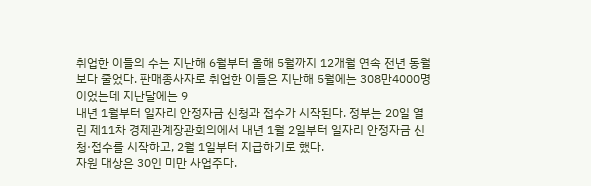취업한 이들의 수는 지난해 6월부터 올해 5월까지 12개월 연속 전년 동월보다 줄었다. 판매종사자로 취업한 이들은 지난해 5월에는 308만4000명이었는데 지난달에는 9
내년 1월부터 일자리 안정자금 신청과 접수가 시작된다. 정부는 20일 열린 제11차 경제관계장관회의에서 내년 1월 2일부터 일자리 안정자금 신청·접수를 시작하고, 2월 1일부터 지급하기로 했다.
자원 대상은 30인 미만 사업주다.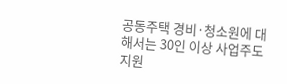공동주택 경비·청소원에 대해서는 30인 이상 사업주도 지원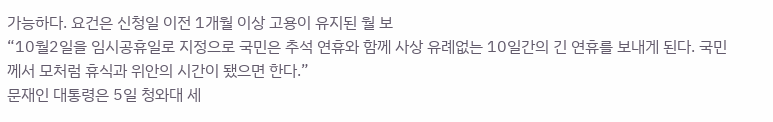가능하다. 요건은 신청일 이전 1개월 이상 고용이 유지된 월 보
“10월2일을 임시공휴일로 지정으로 국민은 추석 연휴와 함께 사상 유례없는 10일간의 긴 연휴를 보내게 된다. 국민께서 모처럼 휴식과 위안의 시간이 됐으면 한다.”
문재인 대통령은 5일 청와대 세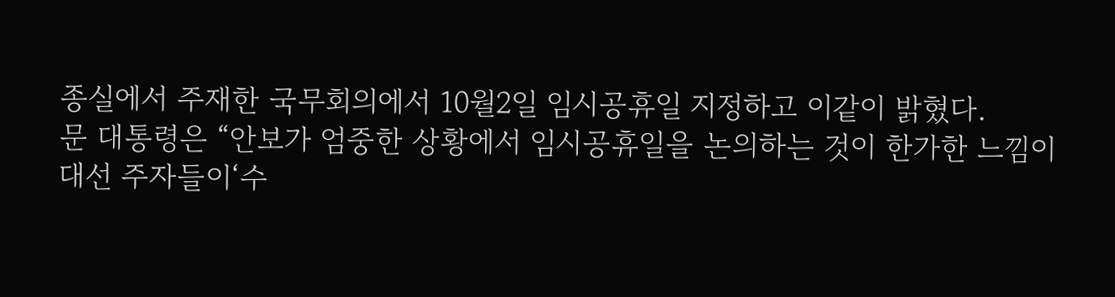종실에서 주재한 국무회의에서 10월2일 임시공휴일 지정하고 이같이 밝혔다.
문 대통령은 “안보가 엄중한 상황에서 임시공휴일을 논의하는 것이 한가한 느낌이
대선 주자들이‘수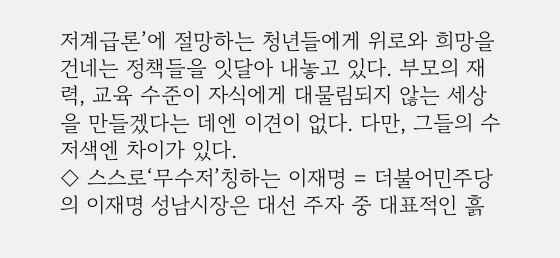저계급론’에 절망하는 청년들에게 위로와 희망을 건네는 정책들을 잇달아 내놓고 있다. 부모의 재력, 교육 수준이 자식에게 대물림되지 않는 세상을 만들겠다는 데엔 이견이 없다. 다만, 그들의 수저색엔 차이가 있다.
◇ 스스로‘무수저’칭하는 이재명 = 더불어민주당의 이재명 성남시장은 대선 주자 중 대표적인 흙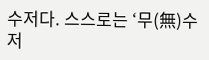수저다. 스스로는 ‘무(無)수저